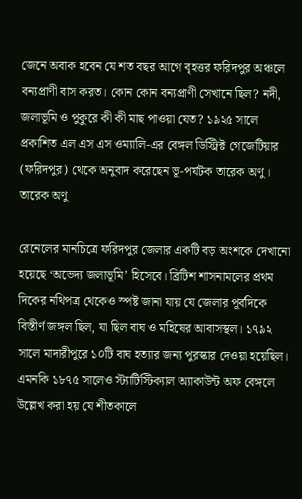জেনে অবাক হবেন যে শত বছর আগে বৃহত্তর ফরিদপুর অঞ্চলে বন্যপ্রাণী বাস করত। কোন কোন বন্যপ্রাণী সেখানে ছিল? নদী, জলাভূমি ও পুকুরে কী কী মাছ পাওয়া যেত? ১৯২৫ সালে প্রকাশিত এল এস এস ওম্যালি-এর বেঙ্গল ডিস্ট্রিক্ট গেজেটিয়ার (ফরিদপুর) থেকে অনুবাদ করেছেন ভূ-পর্যটক তারেক অণু।
তারেক অণু

রেনেলের মানচিত্রে ফরিদপুর জেলার একটি বড় অংশকে দেখানো হয়েছে ‘অভেদ্য জলাভূমি’ হিসেবে। ব্রিটিশ শাসনামলের প্রথম দিকের নথিপত্র থেকেও স্পষ্ট জানা যায় যে জেলার পূর্বদিকে বিস্তীর্ণ জঙ্গল ছিল, যা ছিল বাঘ ও মহিষের আবাসস্থল। ১৭৯২ সালে মাদারীপুরে ১০টি বাঘ হত্যার জন্য পুরস্কার দেওয়া হয়েছিল। এমনকি ১৮৭৫ সালেও স্ট্যাটিস্টিক্যাল অ্যাকাউন্ট অফ বেঙ্গলে উল্লেখ করা হয় যে শীতকালে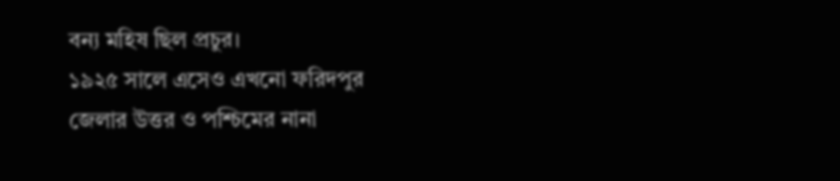বন্য মহিষ ছিল প্রচুর।
১৯২৫ সালে এসেও এখনো ফরিদপুর জেলার উত্তর ও পশ্চিমের নানা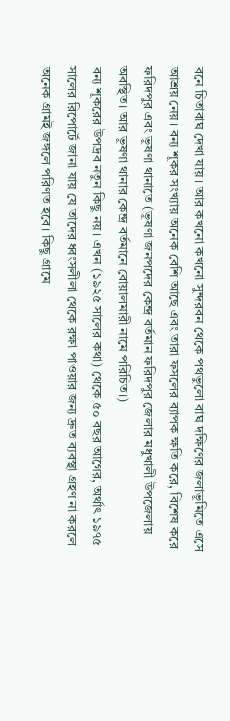বনে চিতাবাঘ দেখা যায়। আর কখনো কখনো সুন্দরবন থেকে পথভুলো বাঘ দক্ষিণের জলাভূমিতে এসে আশ্রয় নেয়। বন্য শূকর সংখ্যায় অনেক বেশি আছে এবং তারা ফসলের ব্যাপক ক্ষতি করে, বিশেষ করে ফরিদপুর এবং ভূষণা থানাতে (ভূষণা জনপদের কেন্দ্র বর্তমান ফরিদপুর জেলার মধুখালী উপজেলায় অবস্থিত। আর ভূষণা থানার কেন্দ্র বর্তমানে বোয়ালমারী নামে পরিচিত।)
বন্য শূকরের উপদ্রব নতুন কিছু নয়। এখন (১৯২৫ সালের কথা) থেকে ৫০ বছর আগের, অর্থাৎ ১৯৭৫ সালের রিপোর্টে জানা যায় যে তাদের ধ্বংসলীলা থেকে রক্ষা পাওয়ার জন্য দ্রুত ব্যবস্থা গ্রহণ না করলে অনেক গ্রামই জঙ্গলে পরিণত হবে। কিছু গ্রামে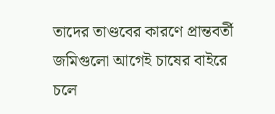তাদের তাণ্ডবের কারণে প্রান্তবর্তী জমিগুলো আগেই চাষের বাইরে চলে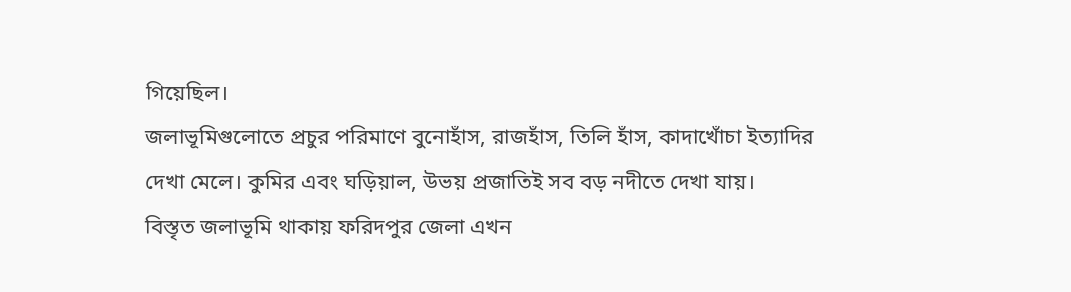গিয়েছিল।
জলাভূমিগুলোতে প্রচুর পরিমাণে বুনোহাঁস, রাজহাঁস, তিলি হাঁস, কাদাখোঁচা ইত্যাদির দেখা মেলে। কুমির এবং ঘড়িয়াল, উভয় প্রজাতিই সব বড় নদীতে দেখা যায়।
বিস্তৃত জলাভূমি থাকায় ফরিদপুর জেলা এখন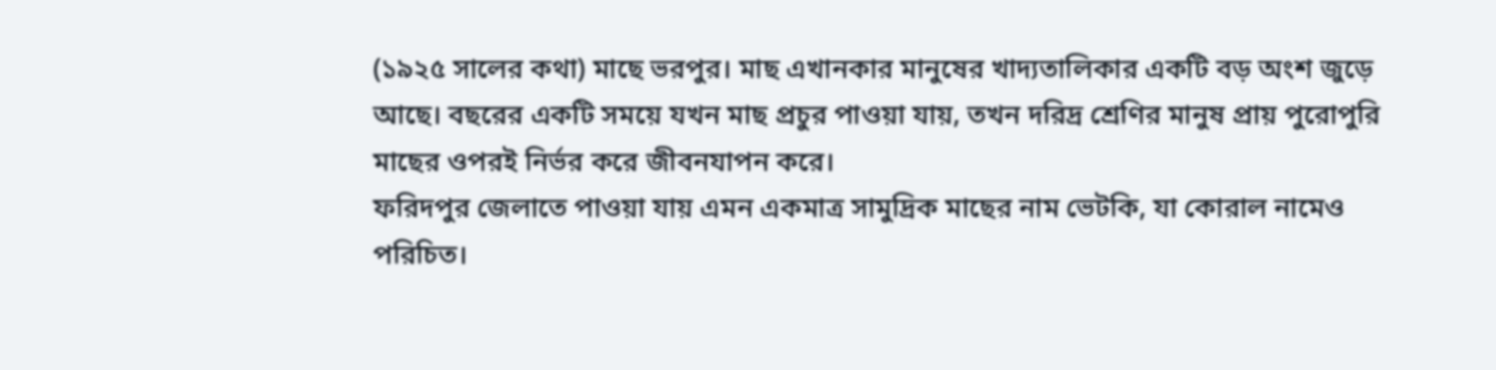(১৯২৫ সালের কথা) মাছে ভরপুর। মাছ এখানকার মানুষের খাদ্যতালিকার একটি বড় অংশ জুড়ে আছে। বছরের একটি সময়ে যখন মাছ প্রচুর পাওয়া যায়, তখন দরিদ্র শ্রেণির মানুষ প্রায় পুরোপুরি মাছের ওপরই নির্ভর করে জীবনযাপন করে।
ফরিদপুর জেলাতে পাওয়া যায় এমন একমাত্র সামুদ্রিক মাছের নাম ভেটকি, যা কোরাল নামেও পরিচিত।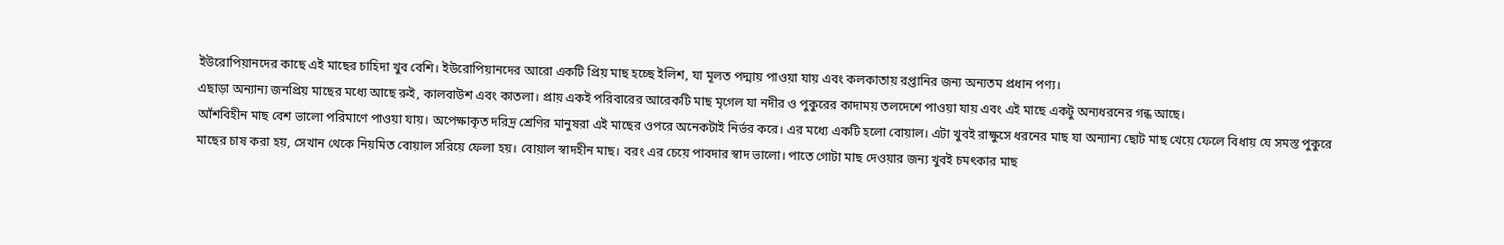ইউরোপিয়ানদের কাছে এই মাছের চাহিদা খুব বেশি। ইউরোপিয়ানদের আরো একটি প্রিয় মাছ হচ্ছে ইলিশ, যা মূলত পদ্মায় পাওয়া যায় এবং কলকাতায় রপ্তানির জন্য অন্যতম প্রধান পণ্য।
এছাড়া অন্যান্য জনপ্রিয় মাছের মধ্যে আছে রুই, কালবাউশ এবং কাতলা। প্রায় একই পরিবারের আরেকটি মাছ মৃগেল যা নদীর ও পুকুরের কাদাময় তলদেশে পাওয়া যায় এবং এই মাছে একটু অন্যধরনের গন্ধ আছে।
আঁশবিহীন মাছ বেশ ভালো পরিমাণে পাওয়া যায়। অপেক্ষাকৃত দরিদ্র শ্রেণির মানুষরা এই মাছের ওপরে অনেকটাই নির্ভর করে। এর মধ্যে একটি হলো বোয়াল। এটা খুবই রাক্ষুসে ধরনের মাছ যা অন্যান্য ছোট মাছ খেয়ে ফেলে বিধায় যে সমস্ত পুকুরে মাছের চাষ করা হয়, সেখান থেকে নিয়মিত বোয়াল সরিয়ে ফেলা হয়। বোয়াল স্বাদহীন মাছ। বরং এর চেয়ে পাবদার স্বাদ ভালো। পাতে গোটা মাছ দেওয়ার জন্য খুবই চমৎকার মাছ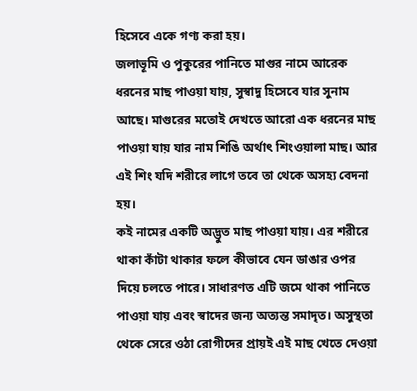হিসেবে একে গণ্য করা হয়।
জলাভূমি ও পুকুরের পানিতে মাগুর নামে আরেক ধরনের মাছ পাওয়া যায়, সুস্বাদু হিসেবে যার সুনাম আছে। মাগুরের মতোই দেখতে আরো এক ধরনের মাছ পাওয়া যায় যার নাম শিঙি অর্থাৎ শিংওয়ালা মাছ। আর এই শিং যদি শরীরে লাগে তবে তা থেকে অসহ্য বেদনা হয়।
কই নামের একটি অদ্ভুত মাছ পাওয়া যায়। এর শরীরে থাকা কাঁটা থাকার ফলে কীভাবে যেন ডাঙার ওপর দিয়ে চলতে পারে। সাধারণত এটি জমে থাকা পানিতে পাওয়া যায় এবং স্বাদের জন্য অত্যন্ত সমাদৃত। অসুস্থতা থেকে সেরে ওঠা রোগীদের প্রায়ই এই মাছ খেতে দেওয়া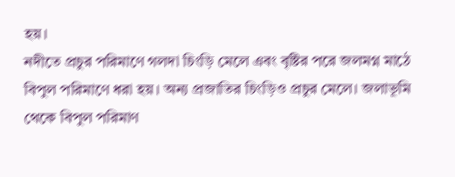হয়।
নদীতে প্রচুর পরিমাণে গলদা চিংড়ি মেলে এবং বৃষ্টির পরে জলমগ্ন মাঠে বিপুল পরিমাণে ধরা হয়। অন্য প্রজাতির চিংড়িও প্রচুর মেলে। জলাভূমি থেকে বিপুল পরিমাণ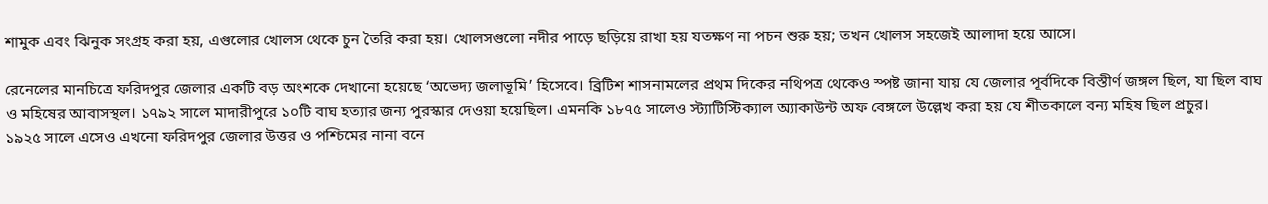শামুক এবং ঝিনুক সংগ্রহ করা হয়, এগুলোর খোলস থেকে চুন তৈরি করা হয়। খোলসগুলো নদীর পাড়ে ছড়িয়ে রাখা হয় যতক্ষণ না পচন শুরু হয়; তখন খোলস সহজেই আলাদা হয়ে আসে।

রেনেলের মানচিত্রে ফরিদপুর জেলার একটি বড় অংশকে দেখানো হয়েছে ‘অভেদ্য জলাভূমি’ হিসেবে। ব্রিটিশ শাসনামলের প্রথম দিকের নথিপত্র থেকেও স্পষ্ট জানা যায় যে জেলার পূর্বদিকে বিস্তীর্ণ জঙ্গল ছিল, যা ছিল বাঘ ও মহিষের আবাসস্থল। ১৭৯২ সালে মাদারীপুরে ১০টি বাঘ হত্যার জন্য পুরস্কার দেওয়া হয়েছিল। এমনকি ১৮৭৫ সালেও স্ট্যাটিস্টিক্যাল অ্যাকাউন্ট অফ বেঙ্গলে উল্লেখ করা হয় যে শীতকালে বন্য মহিষ ছিল প্রচুর।
১৯২৫ সালে এসেও এখনো ফরিদপুর জেলার উত্তর ও পশ্চিমের নানা বনে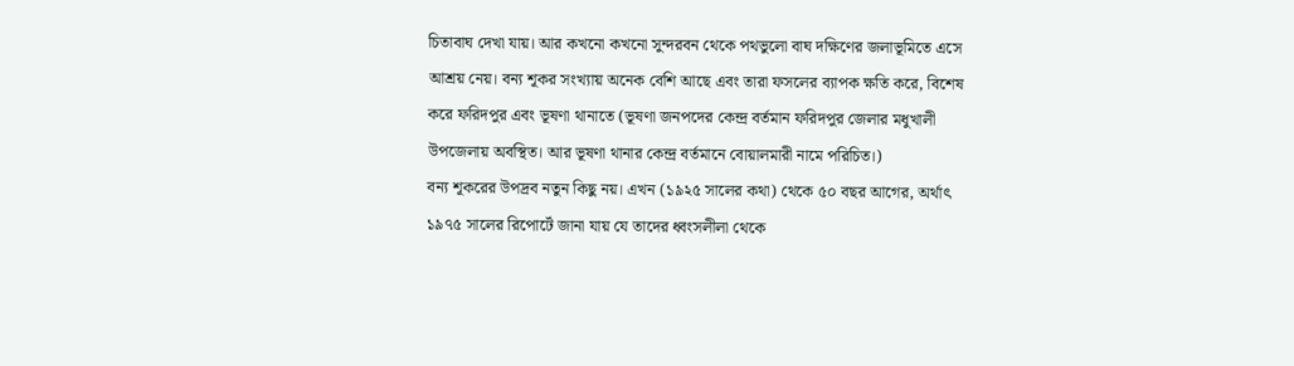চিতাবাঘ দেখা যায়। আর কখনো কখনো সুন্দরবন থেকে পথভুলো বাঘ দক্ষিণের জলাভূমিতে এসে আশ্রয় নেয়। বন্য শূকর সংখ্যায় অনেক বেশি আছে এবং তারা ফসলের ব্যাপক ক্ষতি করে, বিশেষ করে ফরিদপুর এবং ভূষণা থানাতে (ভূষণা জনপদের কেন্দ্র বর্তমান ফরিদপুর জেলার মধুখালী উপজেলায় অবস্থিত। আর ভূষণা থানার কেন্দ্র বর্তমানে বোয়ালমারী নামে পরিচিত।)
বন্য শূকরের উপদ্রব নতুন কিছু নয়। এখন (১৯২৫ সালের কথা) থেকে ৫০ বছর আগের, অর্থাৎ ১৯৭৫ সালের রিপোর্টে জানা যায় যে তাদের ধ্বংসলীলা থেকে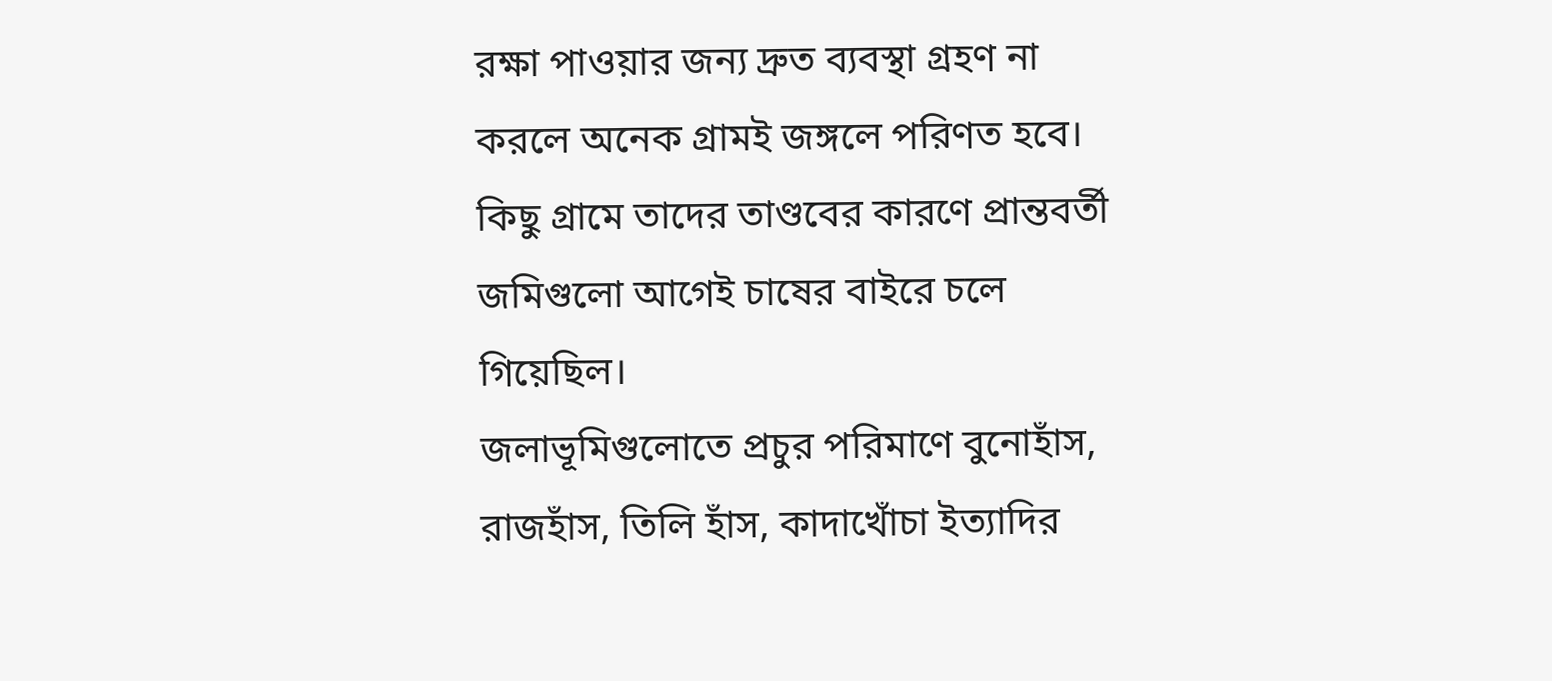রক্ষা পাওয়ার জন্য দ্রুত ব্যবস্থা গ্রহণ না করলে অনেক গ্রামই জঙ্গলে পরিণত হবে। কিছু গ্রামে তাদের তাণ্ডবের কারণে প্রান্তবর্তী জমিগুলো আগেই চাষের বাইরে চলে গিয়েছিল।
জলাভূমিগুলোতে প্রচুর পরিমাণে বুনোহাঁস, রাজহাঁস, তিলি হাঁস, কাদাখোঁচা ইত্যাদির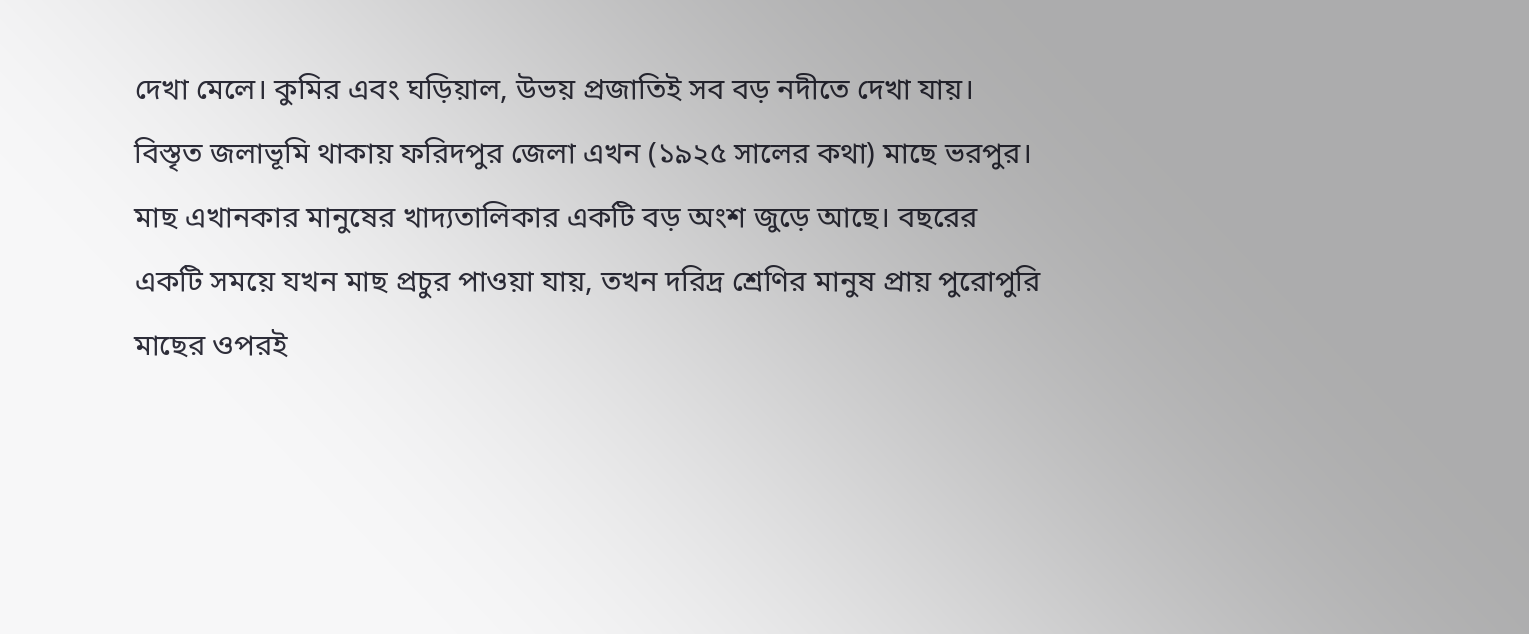দেখা মেলে। কুমির এবং ঘড়িয়াল, উভয় প্রজাতিই সব বড় নদীতে দেখা যায়।
বিস্তৃত জলাভূমি থাকায় ফরিদপুর জেলা এখন (১৯২৫ সালের কথা) মাছে ভরপুর। মাছ এখানকার মানুষের খাদ্যতালিকার একটি বড় অংশ জুড়ে আছে। বছরের একটি সময়ে যখন মাছ প্রচুর পাওয়া যায়, তখন দরিদ্র শ্রেণির মানুষ প্রায় পুরোপুরি মাছের ওপরই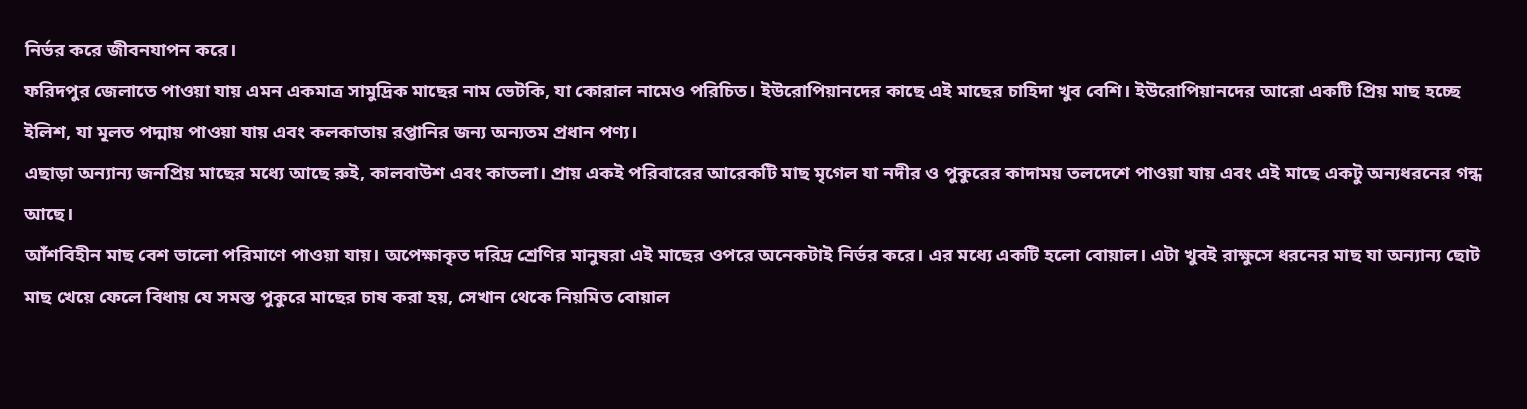নির্ভর করে জীবনযাপন করে।
ফরিদপুর জেলাতে পাওয়া যায় এমন একমাত্র সামুদ্রিক মাছের নাম ভেটকি, যা কোরাল নামেও পরিচিত। ইউরোপিয়ানদের কাছে এই মাছের চাহিদা খুব বেশি। ইউরোপিয়ানদের আরো একটি প্রিয় মাছ হচ্ছে ইলিশ, যা মূলত পদ্মায় পাওয়া যায় এবং কলকাতায় রপ্তানির জন্য অন্যতম প্রধান পণ্য।
এছাড়া অন্যান্য জনপ্রিয় মাছের মধ্যে আছে রুই, কালবাউশ এবং কাতলা। প্রায় একই পরিবারের আরেকটি মাছ মৃগেল যা নদীর ও পুকুরের কাদাময় তলদেশে পাওয়া যায় এবং এই মাছে একটু অন্যধরনের গন্ধ আছে।
আঁশবিহীন মাছ বেশ ভালো পরিমাণে পাওয়া যায়। অপেক্ষাকৃত দরিদ্র শ্রেণির মানুষরা এই মাছের ওপরে অনেকটাই নির্ভর করে। এর মধ্যে একটি হলো বোয়াল। এটা খুবই রাক্ষুসে ধরনের মাছ যা অন্যান্য ছোট মাছ খেয়ে ফেলে বিধায় যে সমস্ত পুকুরে মাছের চাষ করা হয়, সেখান থেকে নিয়মিত বোয়াল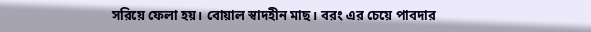সরিয়ে ফেলা হয়। বোয়াল স্বাদহীন মাছ। বরং এর চেয়ে পাবদার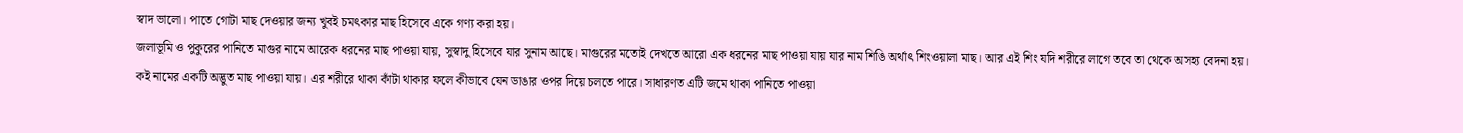স্বাদ ভালো। পাতে গোটা মাছ দেওয়ার জন্য খুবই চমৎকার মাছ হিসেবে একে গণ্য করা হয়।
জলাভূমি ও পুকুরের পানিতে মাগুর নামে আরেক ধরনের মাছ পাওয়া যায়, সুস্বাদু হিসেবে যার সুনাম আছে। মাগুরের মতোই দেখতে আরো এক ধরনের মাছ পাওয়া যায় যার নাম শিঙি অর্থাৎ শিংওয়ালা মাছ। আর এই শিং যদি শরীরে লাগে তবে তা থেকে অসহ্য বেদনা হয়।
কই নামের একটি অদ্ভুত মাছ পাওয়া যায়। এর শরীরে থাকা কাঁটা থাকার ফলে কীভাবে যেন ডাঙার ওপর দিয়ে চলতে পারে। সাধারণত এটি জমে থাকা পানিতে পাওয়া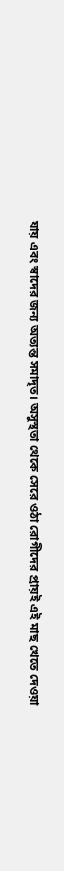যায় এবং স্বাদের জন্য অত্যন্ত সমাদৃত। অসুস্থতা থেকে সেরে ওঠা রোগীদের প্রায়ই এই মাছ খেতে দেওয়া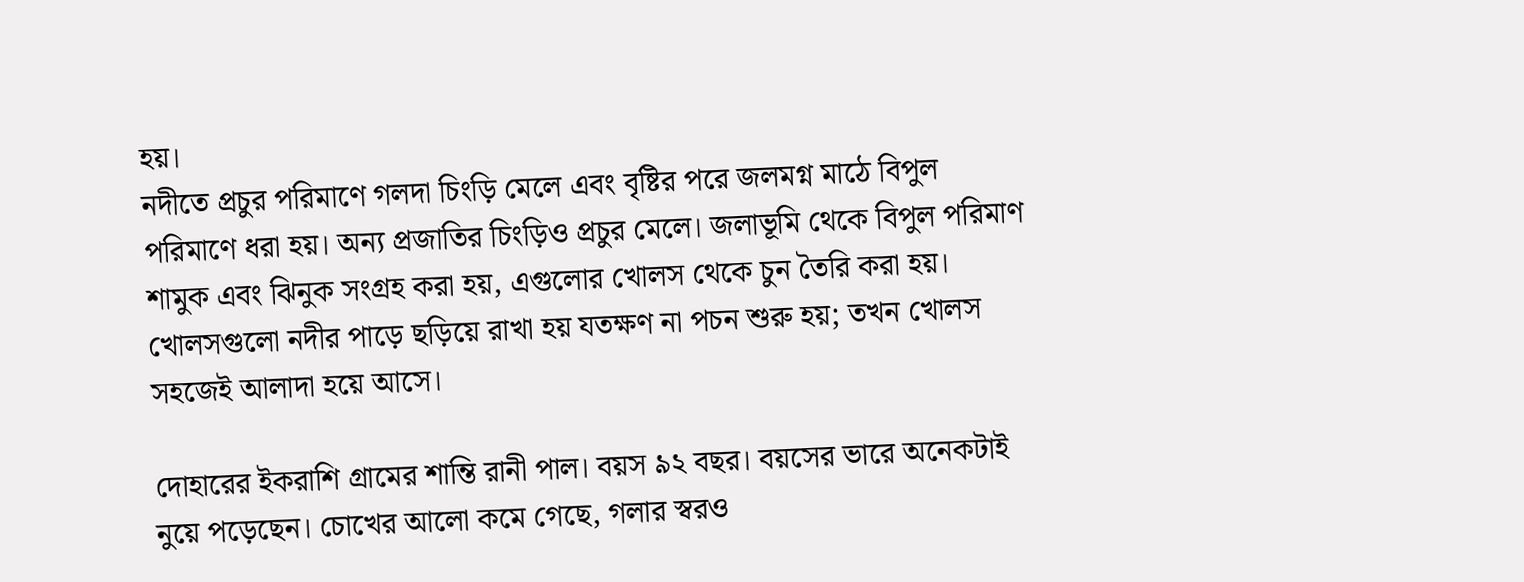হয়।
নদীতে প্রচুর পরিমাণে গলদা চিংড়ি মেলে এবং বৃষ্টির পরে জলমগ্ন মাঠে বিপুল পরিমাণে ধরা হয়। অন্য প্রজাতির চিংড়িও প্রচুর মেলে। জলাভূমি থেকে বিপুল পরিমাণ শামুক এবং ঝিনুক সংগ্রহ করা হয়, এগুলোর খোলস থেকে চুন তৈরি করা হয়। খোলসগুলো নদীর পাড়ে ছড়িয়ে রাখা হয় যতক্ষণ না পচন শুরু হয়; তখন খোলস সহজেই আলাদা হয়ে আসে।

দোহারের ইকরাশি গ্রামের শান্তি রানী পাল। বয়স ৯২ বছর। বয়সের ভারে অনেকটাই নুয়ে পড়েছেন। চোখের আলো কমে গেছে, গলার স্বরও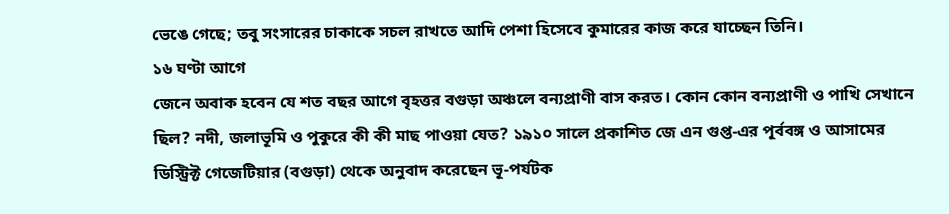ভেঙে গেছে; তবু সংসারের চাকাকে সচল রাখতে আদি পেশা হিসেবে কুমারের কাজ করে যাচ্ছেন তিনি।
১৬ ঘণ্টা আগে
জেনে অবাক হবেন যে শত বছর আগে বৃহত্তর বগুড়া অঞ্চলে বন্যপ্রাণী বাস করত। কোন কোন বন্যপ্রাণী ও পাখি সেখানে ছিল? নদী, জলাভূমি ও পুকুরে কী কী মাছ পাওয়া যেত? ১৯১০ সালে প্রকাশিত জে এন গুপ্ত-এর পূর্ববঙ্গ ও আসামের ডিস্ট্রিক্ট গেজেটিয়ার (বগুড়া) থেকে অনুবাদ করেছেন ভূ-পর্যটক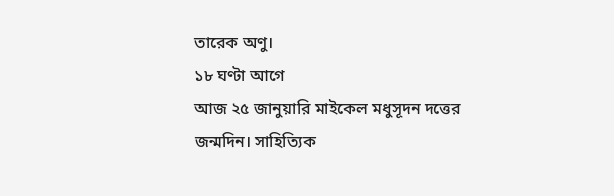তারেক অণু।
১৮ ঘণ্টা আগে
আজ ২৫ জানুয়ারি মাইকেল মধুসূদন দত্তের জন্মদিন। সাহিত্যিক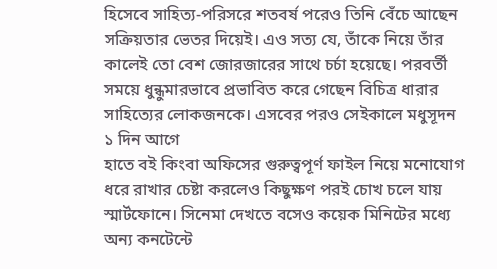হিসেবে সাহিত্য-পরিসরে শতবর্ষ পরেও তিনি বেঁচে আছেন সক্রিয়তার ভেতর দিয়েই। এও সত্য যে, তাঁকে নিয়ে তাঁর কালেই তো বেশ জোরজারের সাথে চর্চা হয়েছে। পরবর্তী সময়ে ধুন্ধুমারভাবে প্রভাবিত করে গেছেন বিচিত্র ধারার সাহিত্যের লোকজনকে। এসবের পরও সেইকালে মধুসূদন
১ দিন আগে
হাতে বই কিংবা অফিসের গুরুত্বপূর্ণ ফাইল নিয়ে মনোযোগ ধরে রাখার চেষ্টা করলেও কিছুক্ষণ পরই চোখ চলে যায় স্মার্টফোনে। সিনেমা দেখতে বসেও কয়েক মিনিটের মধ্যে অন্য কনটেন্টে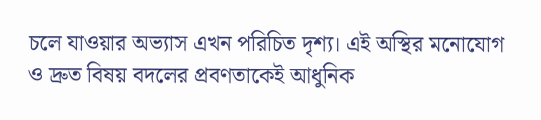চলে যাওয়ার অভ্যাস এখন পরিচিত দৃশ্য। এই অস্থির মনোযোগ ও দ্রুত বিষয় বদলের প্রবণতাকেই আধুনিক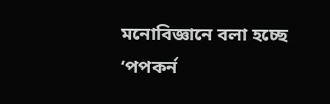মনোবিজ্ঞানে বলা হচ্ছে ‘পপকর্ন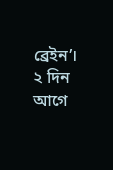ব্রেইন’।
২ দিন আগে